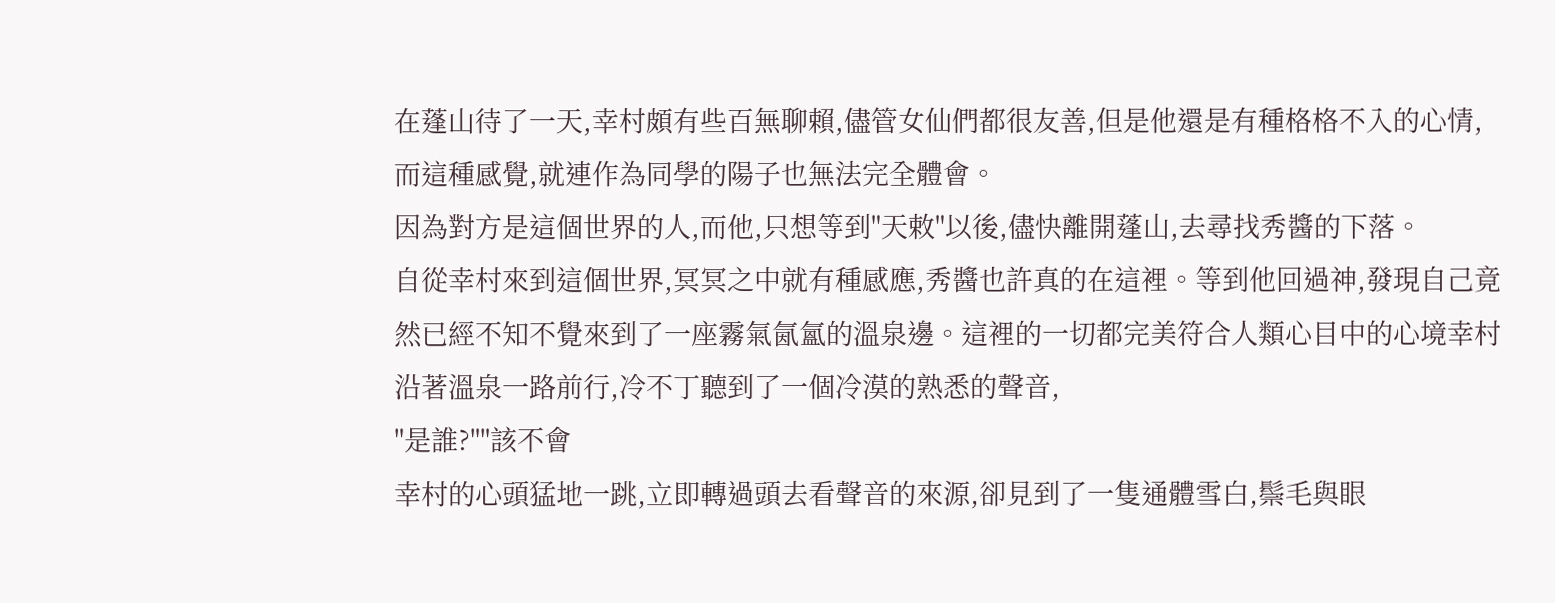在蓬山待了一天,幸村頗有些百無聊賴,儘管女仙們都很友善,但是他還是有種格格不入的心情,而這種感覺,就連作為同學的陽子也無法完全體會。
因為對方是這個世界的人,而他,只想等到"天敕"以後,儘快離開蓬山,去尋找秀醬的下落。
自從幸村來到這個世界,冥冥之中就有種感應,秀醬也許真的在這裡。等到他回過神,發現自己竟然已經不知不覺來到了一座霧氣氤氳的溫泉邊。這裡的一切都完美符合人類心目中的心境幸村沿著溫泉一路前行,冷不丁聽到了一個冷漠的熟悉的聲音,
"是誰?""該不會
幸村的心頭猛地一跳,立即轉過頭去看聲音的來源,卻見到了一隻通體雪白,鬃毛與眼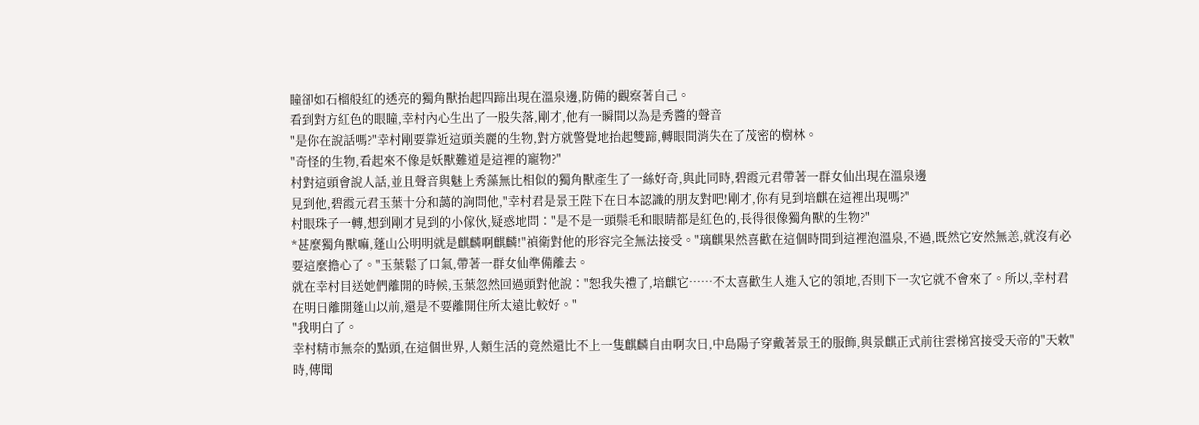瞳卻如石榴般紅的透亮的獨角獸抬起四蹄出現在溫泉邊,防備的觀察著自己。
看到對方紅色的眼瞳,幸村內心生出了一股失落,剛才,他有一瞬間以為是秀醬的聲音
"是你在說話嗎?"幸村剛要靠近這頭美麗的生物,對方就警覺地抬起雙蹄,轉眼間消失在了茂密的樹林。
"奇怪的生物,看起來不像是妖獸難道是這裡的寵物?"
村對這頭會說人話,並且聲音與魅上秀藻無比相似的獨角獸產生了一絲好奇,與此同時,碧霞元君帶著一群女仙出現在溫泉邊
見到他,碧霞元君玉葉十分和藹的詢問他,"幸村君是景王陛下在日本認識的朋友對吧!剛才,你有見到培麒在這裡出現嗎?''
村眼珠子一轉,想到剛才見到的小傢伙,疑惑地問∶"是不是一頭鬃毛和眼睛都是紅色的,長得很像獨角獸的生物?"
*甚麼獨角獸嘛,蓬山公明明就是麒麟啊麒麟!"禎衛對他的形容完全無法接受。"璃麒果然喜歡在這個時間到這裡泡溫泉,不過,既然它安然無恙,就沒有必要這麼擔心了。"玉葉鬆了口氣,帶著一群女仙準備離去。
就在幸村目送她們離開的時候,玉葉忽然回過頭對他說∶"恕我失禮了,培麒它……不太喜歡生人進入它的領地,否則下一次它就不會來了。所以,幸村君在明日離開蓬山以前,還是不要離開住所太遠比較好。"
"我明白了。
幸村精市無奈的點頭,在這個世界,人類生活的竟然還比不上一隻麒麟自由啊次日,中島陽子穿戴著景王的服飾,與景麒正式前往雲梯宮接受天帝的"天敕"時,傳聞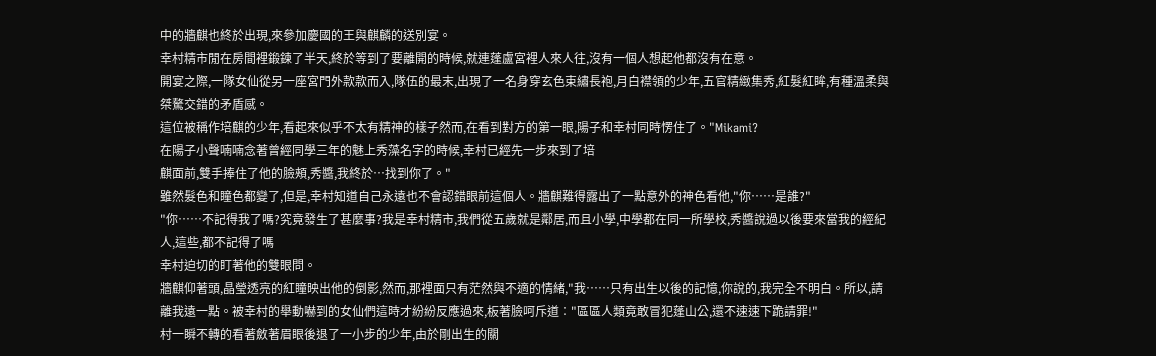中的牆麒也終於出現,來參加慶國的王與麒麟的送別宴。
幸村精市閒在房間裡鍛鍊了半天,終於等到了要離開的時候,就連蓬盧宮裡人來人往,沒有一個人想起他都沒有在意。
開宴之際,一隊女仙從另一座宮門外款款而入,隊伍的最末,出現了一名身穿玄色束繡長袍,月白襟領的少年,五官精緻集秀,紅髮紅眸,有種溫柔與桀驁交錯的矛盾感。
這位被稱作培麒的少年,看起來似乎不太有精神的樣子然而,在看到對方的第一眼,陽子和幸村同時愣住了。"Mikami?
在陽子小聲喃喃念著曾經同學三年的魅上秀藻名字的時候,幸村已經先一步來到了培
麒面前,雙手捧住了他的臉頰,秀醬,我終於…找到你了。"
雖然髮色和瞳色都變了,但是,幸村知道自己永遠也不會認錯眼前這個人。牆麒難得露出了一點意外的神色看他,"你……是誰?"
"你……不記得我了嗎?究竟發生了甚麼事?我是幸村精市,我們從五歲就是鄰居,而且小學,中學都在同一所學校,秀醬說過以後要來當我的經紀人,這些,都不記得了嗎
幸村迫切的盯著他的雙眼問。
牆麒仰著頭,晶瑩透亮的紅瞳映出他的倒影,然而,那裡面只有茫然與不適的情緒,"我……只有出生以後的記憶,你說的,我完全不明白。所以,請離我遠一點。被幸村的舉動嚇到的女仙們這時才紛紛反應過來,板著臉呵斥道∶"區區人類竟敢冒犯蓬山公,還不速速下跪請罪!"
村一瞬不轉的看著斂著眉眼後退了一小步的少年,由於剛出生的關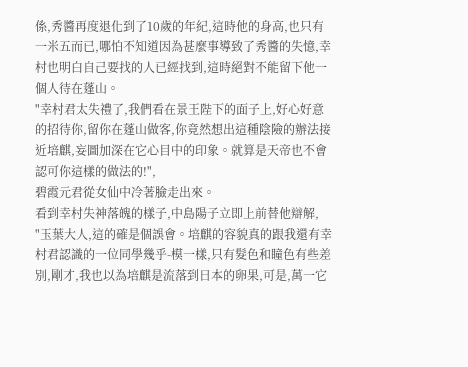係,秀醬再度退化到了10歲的年紀,這時他的身高,也只有一米五而已,哪怕不知道因為甚麼事導致了秀醬的失憶,幸村也明白自己要找的人已經找到,這時絕對不能留下他一個人待在蓬山。
"幸村君太失禮了,我們看在景王陛下的面子上,好心好意的招待你,留你在蓬山做客,你竟然想出這種陰險的辦法接近培麒,妄圖加深在它心目中的印象。就算是天帝也不會認可你這樣的做法的!",
碧霞元君從女仙中冷著臉走出來。
看到幸村失神落魄的樣子,中島陽子立即上前替他辯解,
"玉葉大人,這的確是個誤會。培麒的容貌真的跟我還有幸村君認識的一位同學幾乎-模一樣,只有髮色和瞳色有些差別,剛才,我也以為培麒是流落到日本的卵果,可是,萬一它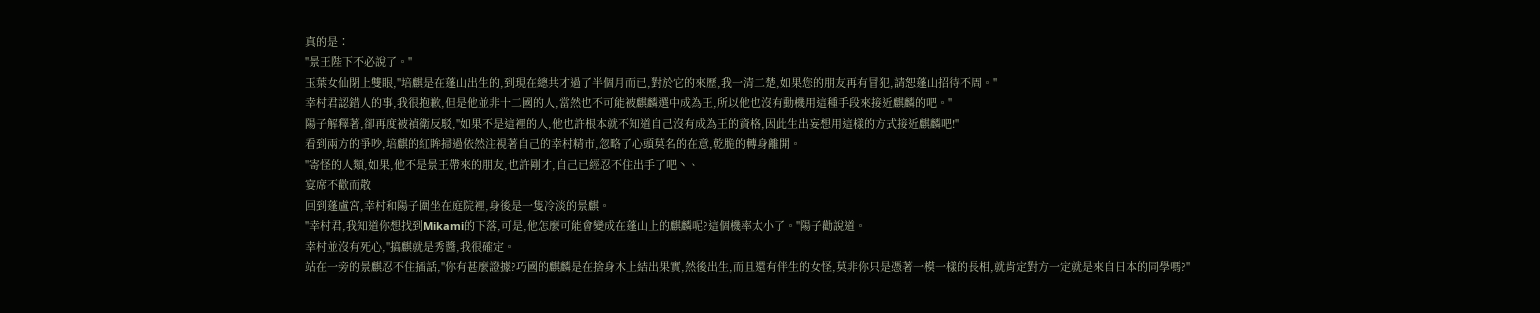真的是∶
"景王陛下不必說了。"
玉葉女仙閉上雙眼,"培麒是在蓬山出生的,到現在總共才過了半個月而已,對於它的來歷,我一清二楚,如果您的朋友再有冒犯,請恕蓬山招待不周。"
幸村君認錯人的事,我很抱歉,但是他並非十二國的人,當然也不可能被麒麟選中成為王,所以他也沒有動機用這種手段來接近麒麟的吧。"
陽子解釋著,卻再度被禎衛反駁,"如果不是這裡的人,他也許根本就不知道自己沒有成為王的資格,因此生出妄想用這樣的方式接近麒麟吧!"
看到兩方的爭吵,培麒的紅眸掃過依然注視著自己的幸村精市,忽略了心頭莫名的在意,乾脆的轉身離開。
''寄怪的人類,如果,他不是景王帶來的朋友,也許剛才,自己已經忍不住出手了吧丶、
宴席不歡而散
回到蓬盧宮,幸村和陽子圍坐在庭院裡,身後是一隻冷淡的景麒。
"幸村君,我知道你想找到Mikami的下落,可是,他怎麼可能會變成在蓬山上的麒麟呢?這個機率太小了。"陽子勸說道。
幸村並沒有死心,"搞麒就是秀醬,我很確定。
站在一旁的景麒忍不住插話,"你有甚麼證據?巧國的麒麟是在捨身木上結出果實,然後出生,而且還有伴生的女怪,莫非你只是憑著一模一樣的長相,就肯定對方一定就是來自日本的同學嗎?"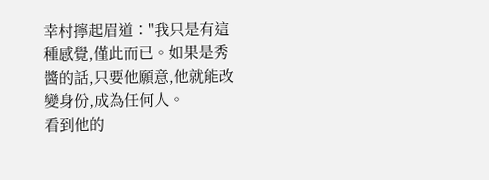幸村擰起眉道∶"我只是有這種感覺,僅此而已。如果是秀醬的話,只要他願意,他就能改變身份,成為任何人。
看到他的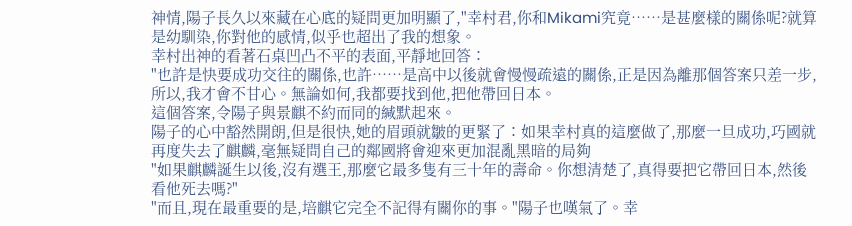神情,陽子長久以來藏在心底的疑問更加明顯了,"幸村君,你和Mikami究竟……是甚麼樣的關係呢?就算是幼馴染,你對他的感情,似乎也超出了我的想象。
幸村出神的看著石桌凹凸不平的表面,平靜地回答∶
"也許是快要成功交往的關係,也許……是高中以後就會慢慢疏遠的關係,正是因為離那個答案只差一步,所以,我才會不甘心。無論如何,我都要找到他,把他帶回日本。
這個答案,令陽子與景麒不約而同的緘默起來。
陽子的心中豁然開朗,但是很快,她的眉頭就皺的更緊了∶如果幸村真的這麼做了,那麼一旦成功,巧國就再度失去了麒麟,毫無疑問自己的鄰國將會迎來更加混亂黑暗的局夠
"如果麒麟誕生以後,沒有選王,那麼它最多隻有三十年的壽命。你想清楚了,真得要把它帶回日本,然後看他死去嗎?"
"而且,現在最重要的是,培麒它完全不記得有關你的事。"陽子也嘆氣了。幸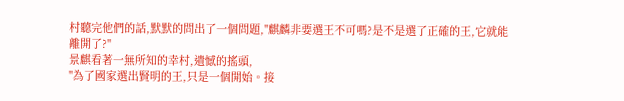村聽完他們的話,默默的問出了一個問題,"麒麟非要選王不可嗎?是不是選了正確的王,它就能離開了?"
景麒看著一無所知的幸村,遺憾的搖頭,
"為了國家選出賢明的王,只是一個開始。接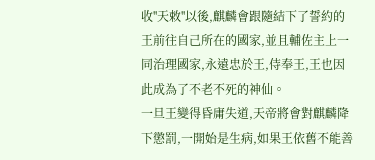收''天敕''以後,麒麟會跟隨結下了誓約的王前往自己所在的國家,並且輔佐主上一同治理國家,永遠忠於王,侍奉王,王也因此成為了不老不死的神仙。
一旦王變得昏庸失道,天帝將會對麒麟降下懲罰,一開始是生病,如果王依舊不能善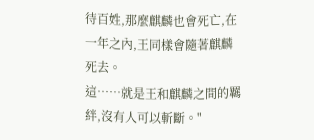待百姓,那麼麒麟也會死亡,在一年之內,王同樣會隨著麒麟死去。
這……就是王和麒麟之間的羈絆,沒有人可以斬斷。"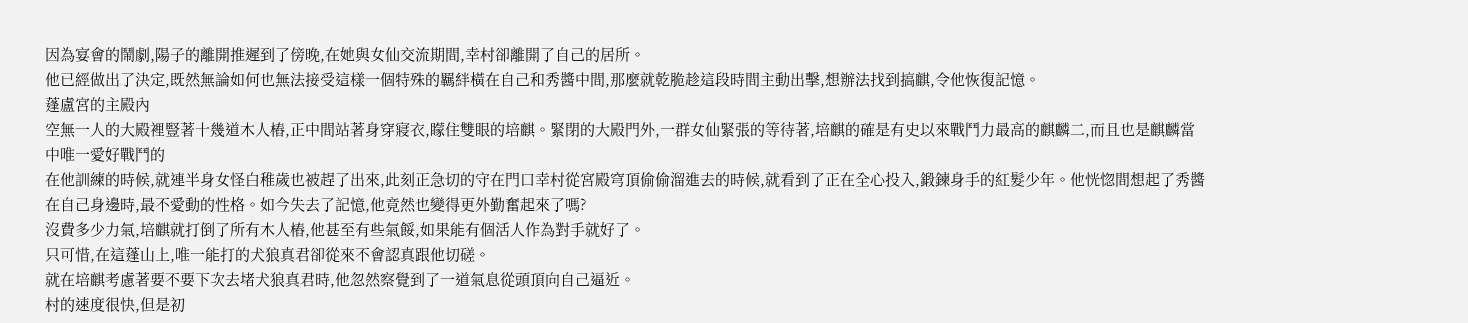因為宴會的鬧劇,陽子的離開推遲到了傍晚,在她與女仙交流期間,幸村卻離開了自己的居所。
他已經做出了決定,既然無論如何也無法接受這樣一個特殊的羈絆橫在自己和秀醬中間,那麼就乾脆趁這段時間主動出擊,想辦法找到搞麒,令他恢復記憶。
蓬盧宮的主殿內
空無一人的大殿裡豎著十幾道木人樁,正中間站著身穿寢衣,矇住雙眼的培麒。緊閉的大殿門外,一群女仙緊張的等待著,培麒的確是有史以來戰鬥力最高的麒麟二,而且也是麒麟當中唯一愛好戰鬥的
在他訓練的時候,就連半身女怪白稚歲也被趕了出來,此刻正急切的守在門口幸村從宮殿穹頂偷偷溜進去的時候,就看到了正在全心投入,鍛鍊身手的紅髮少年。他恍惚間想起了秀醬在自己身邊時,最不愛動的性格。如今失去了記憶,他竟然也變得更外勤奮起來了嗎?
沒費多少力氣,培麒就打倒了所有木人樁,他甚至有些氣餒,如果能有個活人作為對手就好了。
只可惜,在這蓬山上,唯一能打的犬狼真君卻從來不會認真跟他切磋。
就在培麒考慮著要不要下次去堵犬狼真君時,他忽然察覺到了一道氣息從頭頂向自己逼近。
村的速度很快,但是初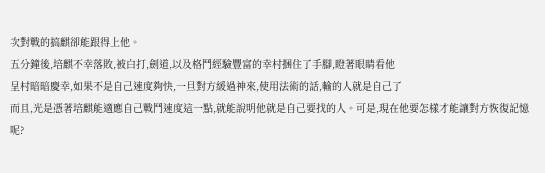次對戰的搞麒卻能跟得上他。
五分鐘後,培麒不幸落敗,被白打,劍道,以及格鬥經驗豐富的幸村捆住了手腳,瞪著眼睛看他
呈村暗暗慶幸,如果不是自己速度夠快,一旦對方緩過神來,使用法術的話,輸的人就是自己了
而且,光是憑著培麒能適應自己戰鬥速度這一點,就能說明他就是自己要找的人。可是,現在他要怎樣才能讓對方恢復記憶呢?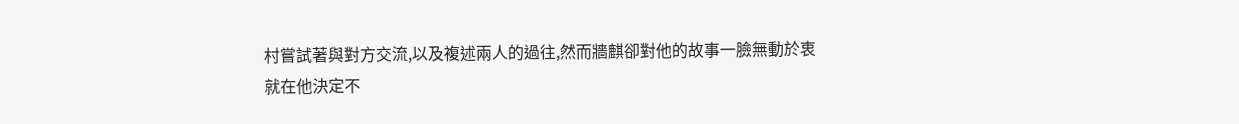村嘗試著與對方交流,以及複述兩人的過往,然而牆麒卻對他的故事一臉無動於衷
就在他決定不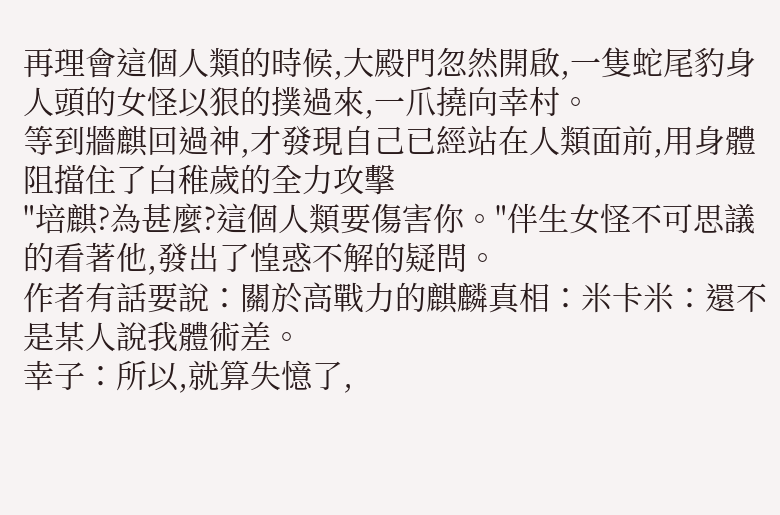再理會這個人類的時候,大殿門忽然開啟,一隻蛇尾豹身人頭的女怪以狠的撲過來,一爪撓向幸村。
等到牆麒回過神,才發現自己已經站在人類面前,用身體阻擋住了白稚歲的全力攻擊
"培麒?為甚麼?這個人類要傷害你。"伴生女怪不可思議的看著他,發出了惶惑不解的疑問。
作者有話要說∶關於高戰力的麒麟真相∶米卡米∶還不是某人說我體術差。
幸子∶所以,就算失憶了,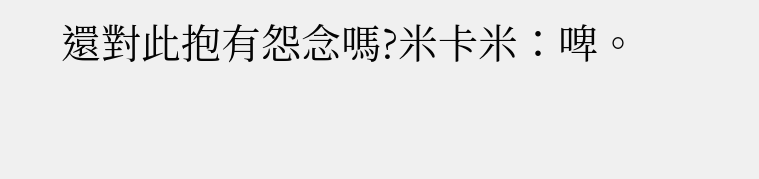還對此抱有怨念嗎?米卡米∶啤。